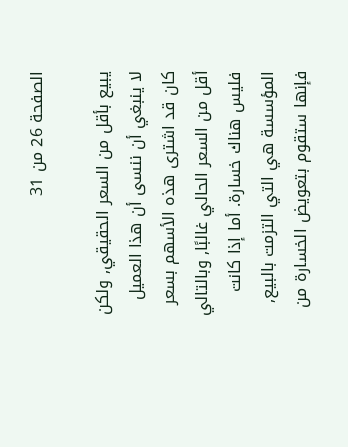الصفحة 26 من 31

يبيع بأقل من السعر الحقيقي, ولكن لا ينبغي أن ننسى أن هذا العميل كان قد اشترى هذه الأسهم بسعر أقل من السعر الحالي غالبًا, وبالتالي فليس هناك خسارة. أما إذا كانت المؤسسة هي التي التزمت بالبيع, فإنها ستقوم بتعويض الخسارة من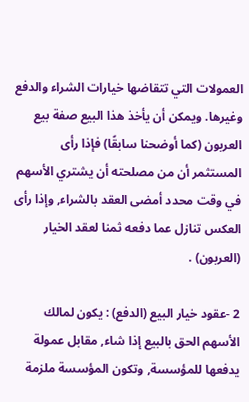العمولات التي تتقاضها خيارات الشراء والدفع وغيرها. ويمكن أن يأخذ هذا البيع صفة بيع العربون (كما أوضحنا سابقًا) فإذا رأى المستثمر أن من مصلحته أن يشتري الأسهم في وقت محدد أمضى العقد بالشراء, وإذا رأى العكس تنازل عما دفعه ثمنا لعقد الخيار (العربون) .

2 -عقود خيار البيع (الدفع) : يكون لمالك الأسهم الحق بالبيع إذا شاء, مقابل عمولة يدفعها للمؤسسة, وتكون المؤسسة ملزمة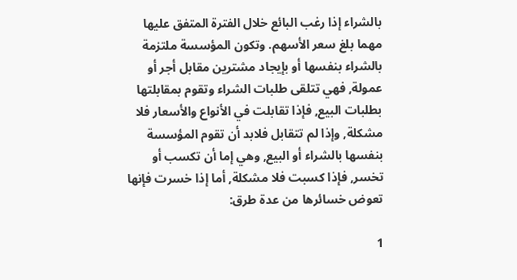بالشراء إذا رغب البائع خلال الفترة المتفق عليها مهما بلغ سعر الأسهم. وتكون المؤسسة ملتزمة بالشراء بنفسها أو بإيجاد مشترين مقابل أجر أو عمولة, فهي تتلقى طلبات الشراء وتقوم بمقابلتها بطلبات البيع, فإذا تقابلت في الأنواع والأسعار فلا مشكلة, وإذا لم تتقابل فلابد أن تقوم المؤسسة بنفسها بالشراء أو البيع, وهي إما أن تكسب أو تخسر, فإذا كسبت فلا مشكلة, أما إذا خسرت فإنها تعوض خسائرها من عدة طرق:

1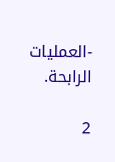-العمليات الرابحة.

2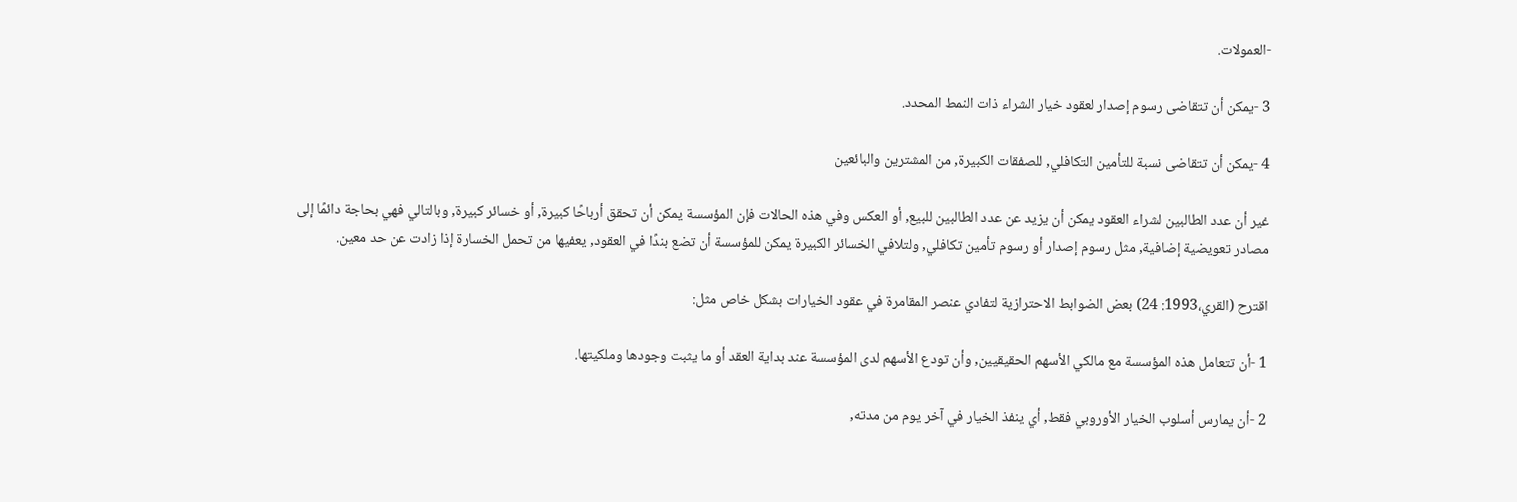-العمولات.

3 -يمكن أن تتقاضى رسوم إصدار لعقود خيار الشراء ذات النمط المحدد.

4 -يمكن أن تتقاضى نسبة للتأمين التكافلي, للصفقات الكبيرة, من المشترين والبائعين

غير أن عدد الطالبين لشراء العقود يمكن أن يزيد عن عدد الطالبين للبيع, أو العكس وفي هذه الحالات فإن المؤسسة يمكن أن تحقق أرباحًا كبيرة, أو خسائر كبيرة, وبالتالي فهي بحاجة دائمًا إلى مصادر تعويضية إضافية, مثل رسوم إصدار أو رسوم تأمين تكافلي, ولتلافي الخسائر الكبيرة يمكن للمؤسسة أن تضع بندًا في العقود, يعفيها من تحمل الخسارة إذا زادت عن حد معين.

اقترح (القري،1993: 24) بعض الضوابط الاحترازية لتفادي عنصر المقامرة في عقود الخيارات بشكل خاص مثل:

1 -أن تتعامل هذه المؤسسة مع مالكي الأسهم الحقيقيين, وأن تودع الأسهم لدى المؤسسة عند بداية العقد أو ما يثبت وجودها وملكيتها.

2 -أن يمارس أسلوب الخيار الأوروبي فقط, أي ينفذ الخيار في آخر يوم من مدته,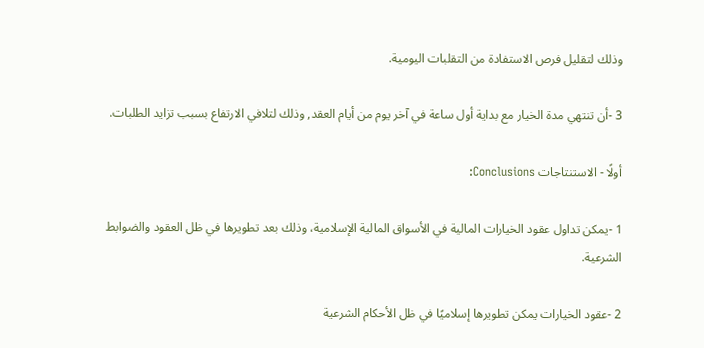وذلك لتقليل فرص الاستفادة من التقلبات اليومية.

3 -أن تنتهي مدة الخيار مع بداية أول ساعة في آخر يوم من أيام العقد, وذلك لتلافي الارتفاع بسبب تزايد الطلبات.

أولًا - الاستنتاجات Conclusions:

1 -يمكن تداول عقود الخيارات المالية في الأسواق المالية الإسلامية، وذلك بعد تطويرها في ظل العقود والضوابط الشرعية.

2 -عقود الخيارات يمكن تطويرها إسلاميًا في ظل الأحكام الشرعية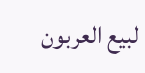لبيع العربون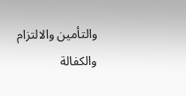والتأمين والالتزام والكفالة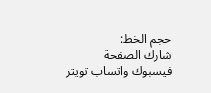حجم الخط:
شارك الصفحة
فيسبوك واتساب تويتر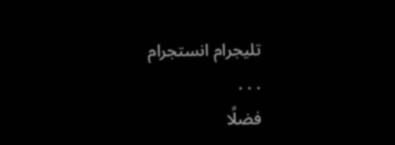تليجرام انستجرام
. . .
فضلًا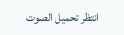انتظر تحميل الصوت